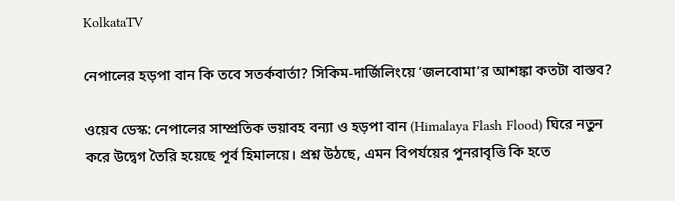KolkataTV

নেপালের হড়পা বান কি তবে সতর্কবার্তা? সিকিম-দার্জিলিংয়ে ‘জলবোমা’র আশঙ্কা কতটা বাস্তব?

ওয়েব ডেস্ক: নেপালের সাম্প্রতিক ভয়াবহ বন্যা ও হড়পা বান (Himalaya Flash Flood) ঘিরে নতুন করে উদ্বেগ তৈরি হয়েছে পূর্ব হিমালয়ে। প্রশ্ন উঠছে, এমন বিপর্যয়ের পুনরাবৃত্তি কি হতে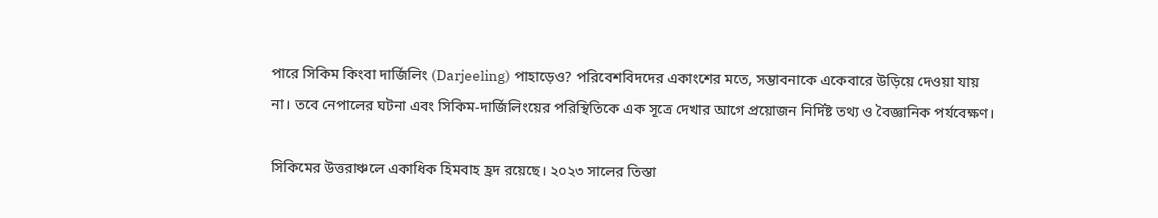পারে সিকিম কিংবা দার্জিলিং (Darjeeling) পাহাড়েও? পরিবেশবিদদের একাংশের মতে, সম্ভাবনাকে একেবারে উড়িয়ে দেওয়া যায় না। তবে নেপালের ঘটনা এবং সিকিম-দার্জিলিংয়ের পরিস্থিতিকে এক সূত্রে দেখার আগে প্রয়োজন নির্দিষ্ট তথ্য ও বৈজ্ঞানিক পর্যবেক্ষণ।

সিকিমের উত্তরাঞ্চলে একাধিক হিমবাহ হ্রদ রয়েছে। ২০২৩ সালের তিস্তা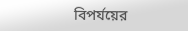বিপর্যয়ের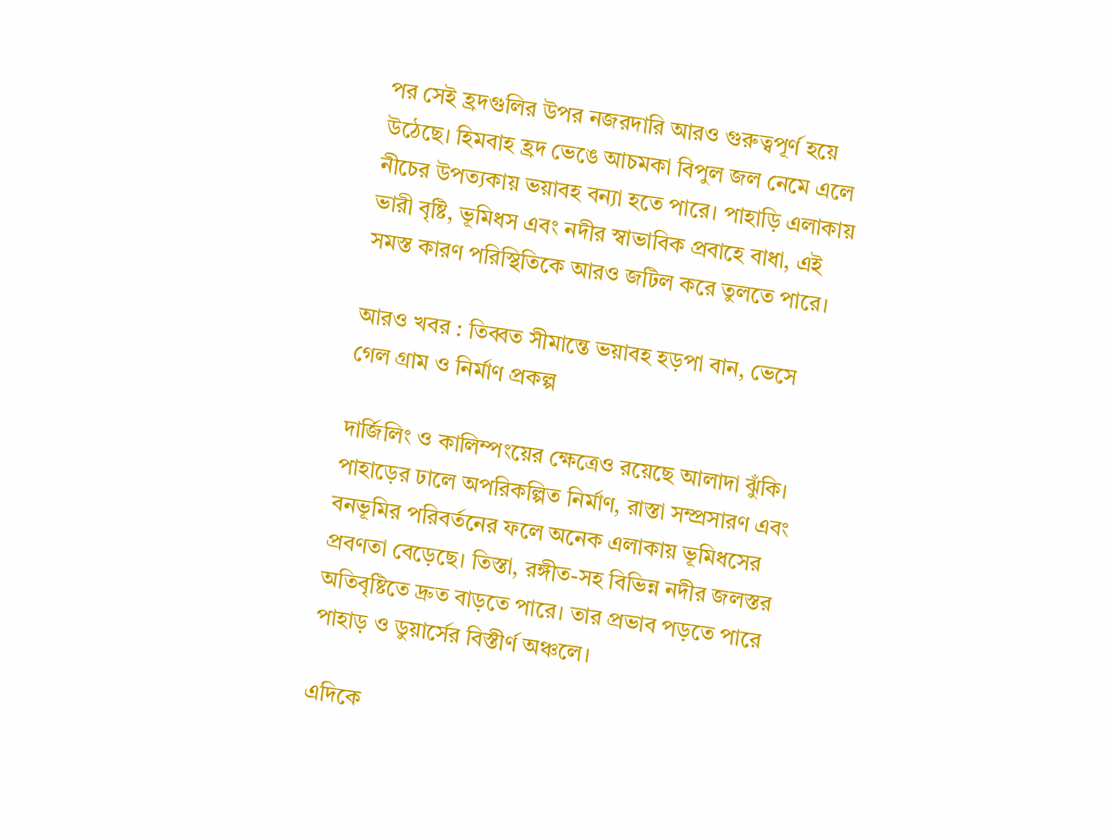পর সেই হ্রদগুলির উপর নজরদারি আরও গুরুত্বপূর্ণ হয়ে উঠেছে। হিমবাহ হ্রদ ভেঙে আচমকা বিপুল জল নেমে এলে নীচের উপত্যকায় ভয়াবহ বন্যা হতে পারে। পাহাড়ি এলাকায় ভারী বৃষ্টি, ভূমিধস এবং নদীর স্বাভাবিক প্রবাহে বাধা, এই সমস্ত কারণ পরিস্থিতিকে আরও জটিল করে তুলতে পারে।

আরও খবর : তিব্বত সীমান্তে ভয়াবহ হড়পা বান, ভেসে গেল গ্রাম ও নির্মাণ প্রকল্প

দার্জিলিং ও কালিম্পংয়ের ক্ষেত্রেও রয়েছে আলাদা ঝুঁকি। পাহাড়ের ঢালে অপরিকল্পিত নির্মাণ, রাস্তা সম্প্রসারণ এবং বনভূমির পরিবর্তনের ফলে অনেক এলাকায় ভূমিধসের প্রবণতা বেড়েছে। তিস্তা, রঙ্গীত-সহ বিভিন্ন নদীর জলস্তর অতিবৃষ্টিতে দ্রুত বাড়তে পারে। তার প্রভাব পড়তে পারে পাহাড় ও ডুয়ার্সের বিস্তীর্ণ অঞ্চলে।

এদিকে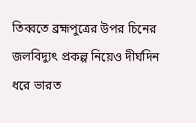তিব্বতে ব্রহ্মপুত্রের উপর চিনের জলবিদ্যুৎ প্রকল্প নিয়েও দীর্ঘদিন ধরে ভারত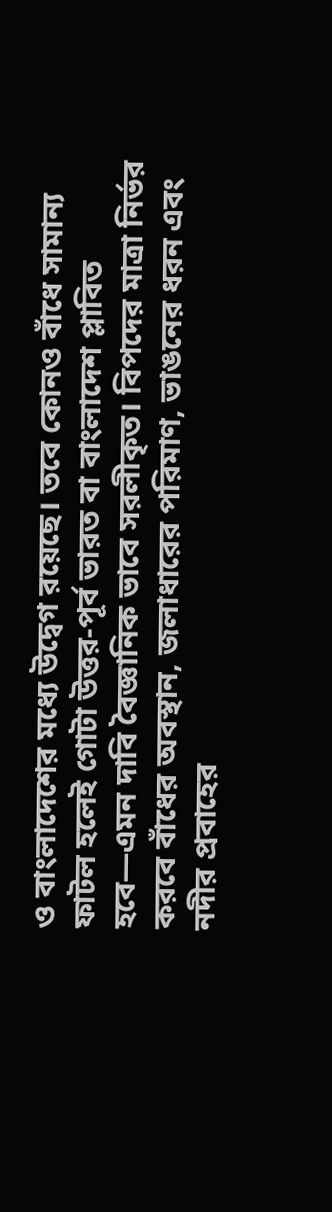ও বাংলাদেশের মধ্যে উদ্বেগ রয়েছে। তবে কোনও বাঁধে সামান্য ফাটল হলেই গোটা উত্তর-পূর্ব ভারত বা বাংলাদেশ প্লাবিত হবে—এমন দাবি বৈজ্ঞানিক ভাবে সরলীকৃত। বিপদের মাত্রা নির্ভর করবে বাঁধের অবস্থান, জলাধারের পরিমাণ, ভাঙনের ধরন এবং নদীর প্রবাহের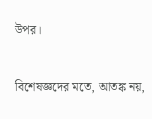উপর।

বিশেষজ্ঞদের মতে, আতঙ্ক নয়,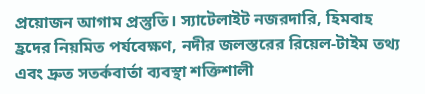প্রয়োজন আগাম প্রস্তুতি। স্যাটেলাইট নজরদারি, হিমবাহ হ্রদের নিয়মিত পর্যবেক্ষণ, নদীর জলস্তরের রিয়েল-টাইম তথ্য এবং দ্রুত সতর্কবার্তা ব্যবস্থা শক্তিশালী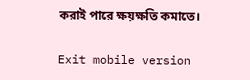করাই পারে ক্ষয়ক্ষতি কমাতে।

Exit mobile version